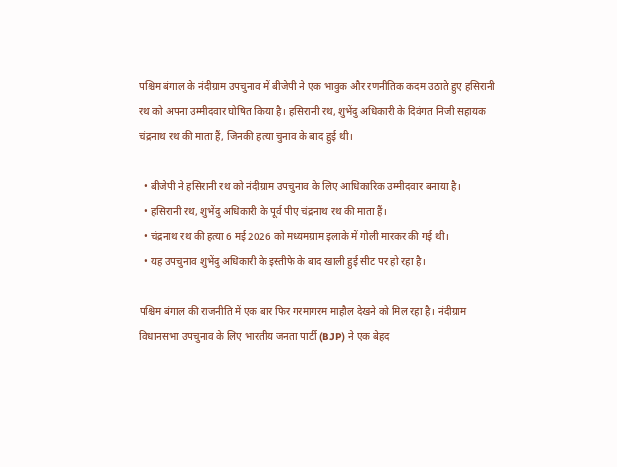पश्चिम बंगाल के नंदीग्राम उपचुनाव में बीजेपी ने एक भावुक और रणनीतिक कदम उठाते हुए हसिरानी रथ को अपना उम्मीदवार घोषित किया है। हसिरानी रथ, शुभेंदु अधिकारी के दिवंगत निजी सहायक चंद्रनाथ रथ की माता हैं, जिनकी हत्या चुनाव के बाद हुई थी।

  • बीजेपी ने हसिरानी रथ को नंदीग्राम उपचुनाव के लिए आधिकारिक उम्मीदवार बनाया है।
  • हसिरानी रथ, शुभेंदु अधिकारी के पूर्व पीए चंद्रनाथ रथ की माता हैं।
  • चंद्रनाथ रथ की हत्या 6 मई 2026 को मध्यमग्राम इलाके में गोली मारकर की गई थी।
  • यह उपचुनाव शुभेंदु अधिकारी के इस्तीफे के बाद खाली हुई सीट पर हो रहा है।

पश्चिम बंगाल की राजनीति में एक बार फिर गरमागरम माहौल देखने को मिल रहा है। नंदीग्राम विधानसभा उपचुनाव के लिए भारतीय जनता पार्टी (BJP) ने एक बेहद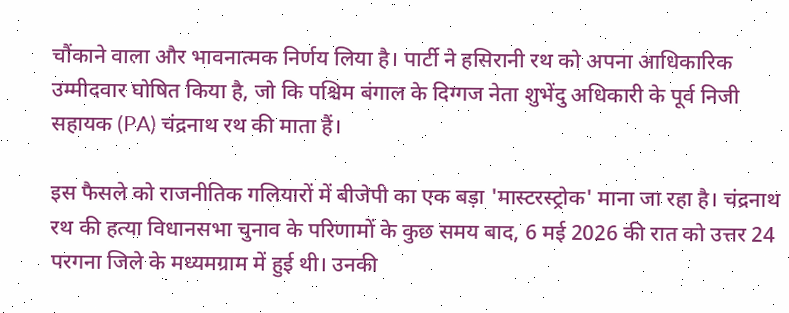चौंकाने वाला और भावनात्मक निर्णय लिया है। पार्टी ने हसिरानी रथ को अपना आधिकारिक उम्मीदवार घोषित किया है, जो कि पश्चिम बंगाल के दिग्गज नेता शुभेंदु अधिकारी के पूर्व निजी सहायक (PA) चंद्रनाथ रथ की माता हैं।

इस फैसले को राजनीतिक गलियारों में बीजेपी का एक बड़ा 'मास्टरस्ट्रोक' माना जा रहा है। चंद्रनाथ रथ की हत्या विधानसभा चुनाव के परिणामों के कुछ समय बाद, 6 मई 2026 की रात को उत्तर 24 परगना जिले के मध्यमग्राम में हुई थी। उनकी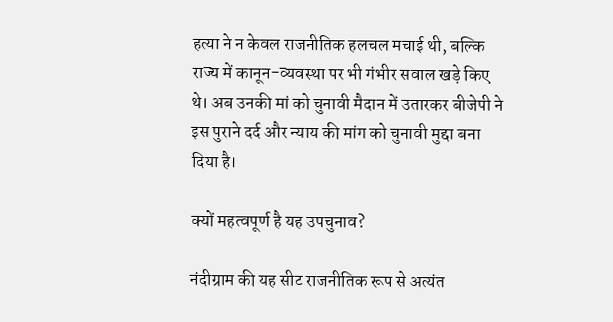हत्या ने न केवल राजनीतिक हलचल मचाई थी, बल्कि राज्य में कानून-व्यवस्था पर भी गंभीर सवाल खड़े किए थे। अब उनकी मां को चुनावी मैदान में उतारकर बीजेपी ने इस पुराने दर्द और न्याय की मांग को चुनावी मुद्दा बना दिया है।

क्यों महत्वपूर्ण है यह उपचुनाव?

नंदीग्राम की यह सीट राजनीतिक रूप से अत्यंत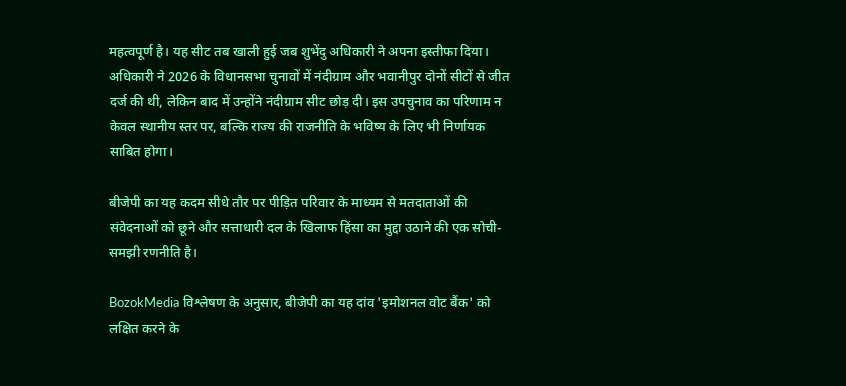महत्वपूर्ण है। यह सीट तब खाली हुई जब शुभेंदु अधिकारी ने अपना इस्तीफा दिया। अधिकारी ने 2026 के विधानसभा चुनावों में नंदीग्राम और भवानीपुर दोनों सीटों से जीत दर्ज की थी, लेकिन बाद में उन्होंने नंदीग्राम सीट छोड़ दी। इस उपचुनाव का परिणाम न केवल स्थानीय स्तर पर, बल्कि राज्य की राजनीति के भविष्य के लिए भी निर्णायक साबित होगा।

बीजेपी का यह कदम सीधे तौर पर पीड़ित परिवार के माध्यम से मतदाताओं की संवेदनाओं को छूने और सत्ताधारी दल के खिलाफ हिंसा का मुद्दा उठाने की एक सोची-समझी रणनीति है।

BozokMedia विश्लेषण के अनुसार, बीजेपी का यह दांव 'इमोशनल वोट बैंक' को लक्षित करने के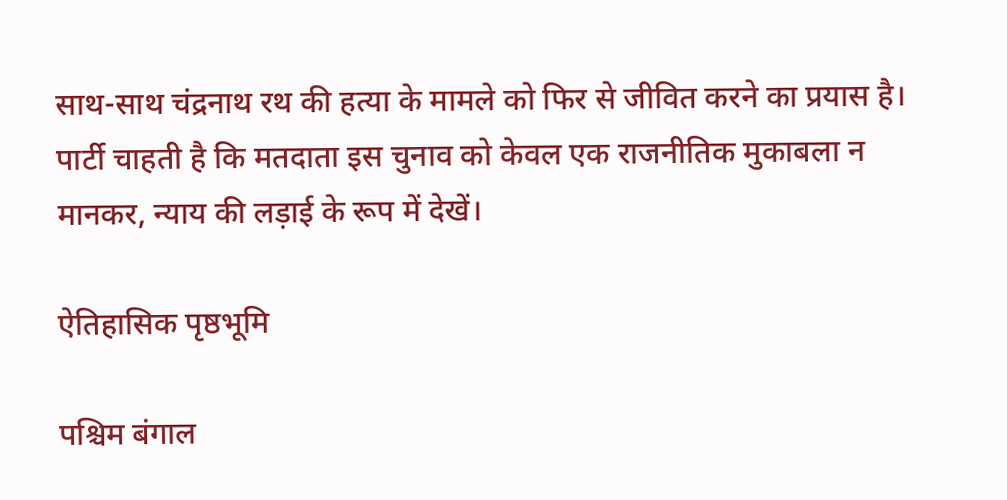साथ-साथ चंद्रनाथ रथ की हत्या के मामले को फिर से जीवित करने का प्रयास है। पार्टी चाहती है कि मतदाता इस चुनाव को केवल एक राजनीतिक मुकाबला न मानकर, न्याय की लड़ाई के रूप में देखें।

ऐतिहासिक पृष्ठभूमि

पश्चिम बंगाल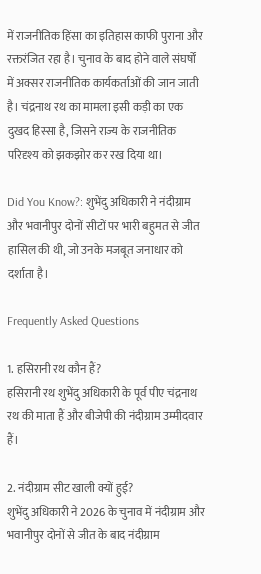में राजनीतिक हिंसा का इतिहास काफी पुराना और रक्तरंजित रहा है। चुनाव के बाद होने वाले संघर्षों में अक्सर राजनीतिक कार्यकर्ताओं की जान जाती है। चंद्रनाथ रथ का मामला इसी कड़ी का एक दुखद हिस्सा है, जिसने राज्य के राजनीतिक परिदृश्य को झकझोर कर रख दिया था।

Did You Know?: शुभेंदु अधिकारी ने नंदीग्राम और भवानीपुर दोनों सीटों पर भारी बहुमत से जीत हासिल की थी, जो उनके मजबूत जनाधार को दर्शाता है।

Frequently Asked Questions

1. हसिरानी रथ कौन हैं?
हसिरानी रथ शुभेंदु अधिकारी के पूर्व पीए चंद्रनाथ रथ की माता हैं और बीजेपी की नंदीग्राम उम्मीदवार हैं।

2. नंदीग्राम सीट खाली क्यों हुई?
शुभेंदु अधिकारी ने 2026 के चुनाव में नंदीग्राम और भवानीपुर दोनों से जीत के बाद नंदीग्राम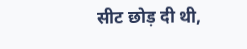सीट छोड़ दी थी,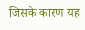जिसके कारण यह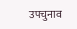उपचुनाव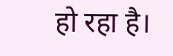हो रहा है।